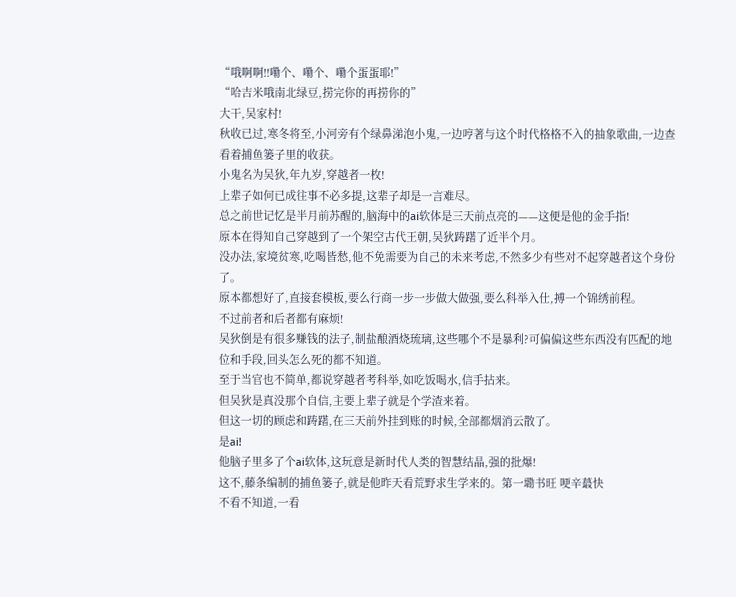“哦啊啊!!嘞个、嘞个、嘞个蛋蛋耶!”
“哈吉米哦南北绿豆,捞完你的再捞你的”
大干,吴家村!
秋收已过,寒冬将至,小河旁有个绿鼻涕泡小鬼,一边哼著与这个时代格格不入的抽象歌曲,一边查看着捕鱼篓子里的收获。
小鬼名为吴狄,年九岁,穿越者一枚!
上辈子如何已成往事不必多提,这辈子却是一言难尽。
总之前世记忆是半月前苏醒的,脑海中的ai软体是三天前点亮的——这便是他的金手指!
原本在得知自己穿越到了一个架空古代王朝,吴狄踌躇了近半个月。
没办法,家境贫寒,吃喝皆愁,他不免需要为自己的未来考虑,不然多少有些对不起穿越者这个身份了。
原本都想好了,直接套模板,要么行商一步一步做大做强,要么科举入仕,搏一个锦绣前程。
不过前者和后者都有麻烦!
吴狄倒是有很多赚钱的法子,制盐酿酒烧琉璃,这些哪个不是暴利?可偏偏这些东西没有匹配的地位和手段,回头怎么死的都不知道。
至于当官也不简单,都说穿越者考科举,如吃饭喝水,信手拈来。
但吴狄是真没那个自信,主要上辈子就是个学渣来着。
但这一切的顾虑和踌躇,在三天前外挂到账的时候,全部都烟消云散了。
是ai!
他脑子里多了个ai软体,这玩意是新时代人类的智慧结晶,强的批爆!
这不,藤条编制的捕鱼篓子,就是他昨天看荒野求生学来的。第一墈书旺 哽辛蕞快
不看不知道,一看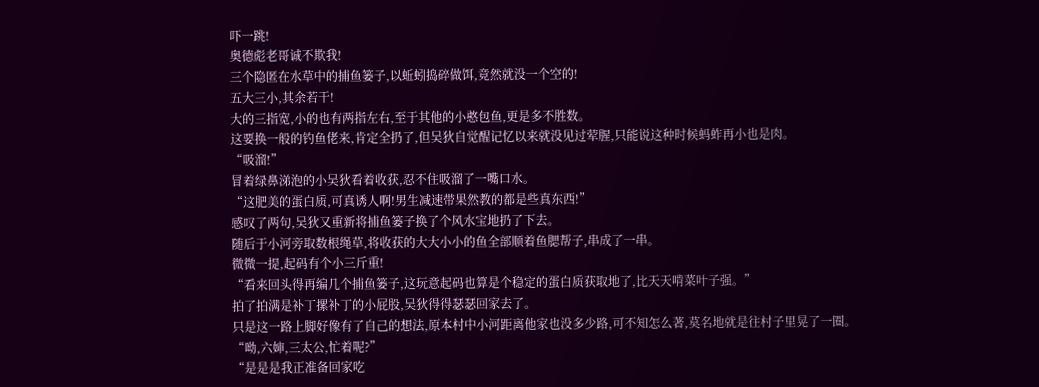吓一跳!
奥德彪老哥诚不欺我!
三个隐匿在水草中的捕鱼篓子,以蚯蚓捣碎做饵,竟然就没一个空的!
五大三小,其余若干!
大的三指宽,小的也有两指左右,至于其他的小憨包鱼,更是多不胜数。
这要换一般的钓鱼佬来,肯定全扔了,但吴狄自觉醒记忆以来就没见过荤腥,只能说这种时候蚂蚱再小也是肉。
“吸溜!”
冒着绿鼻涕泡的小吴狄看着收获,忍不住吸溜了一嘴口水。
“这肥美的蛋白质,可真诱人啊!男生减速带果然教的都是些真东西!”
感叹了两句,吴狄又重新将捕鱼篓子换了个风水宝地扔了下去。
随后于小河旁取数根绳草,将收获的大大小小的鱼全部顺着鱼腮帮子,串成了一串。
微微一提,起码有个小三斤重!
“看来回头得再编几个捕鱼篓子,这玩意起码也算是个稳定的蛋白质获取地了,比天天啃菜叶子强。”
拍了拍满是补丁摞补丁的小屁股,吴狄得得瑟瑟回家去了。
只是这一路上脚好像有了自己的想法,原本村中小河距离他家也没多少路,可不知怎么著,莫名地就是往村子里晃了一圈。
“呦,六婶,三太公,忙着呢?”
“是是是我正准备回家吃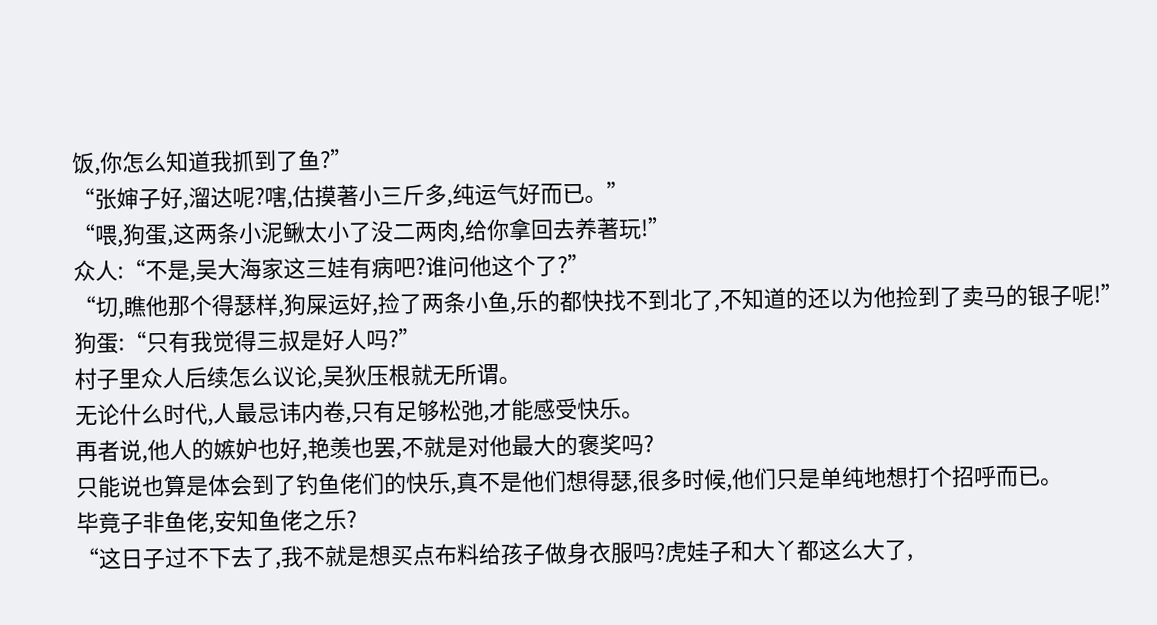饭,你怎么知道我抓到了鱼?”
“张婶子好,溜达呢?嗐,估摸著小三斤多,纯运气好而已。”
“喂,狗蛋,这两条小泥鳅太小了没二两肉,给你拿回去养著玩!”
众人:“不是,吴大海家这三娃有病吧?谁问他这个了?”
“切,瞧他那个得瑟样,狗屎运好,捡了两条小鱼,乐的都快找不到北了,不知道的还以为他捡到了卖马的银子呢!”
狗蛋:“只有我觉得三叔是好人吗?”
村子里众人后续怎么议论,吴狄压根就无所谓。
无论什么时代,人最忌讳内卷,只有足够松弛,才能感受快乐。
再者说,他人的嫉妒也好,艳羡也罢,不就是对他最大的褒奖吗?
只能说也算是体会到了钓鱼佬们的快乐,真不是他们想得瑟,很多时候,他们只是单纯地想打个招呼而已。
毕竟子非鱼佬,安知鱼佬之乐?
“这日子过不下去了,我不就是想买点布料给孩子做身衣服吗?虎娃子和大丫都这么大了,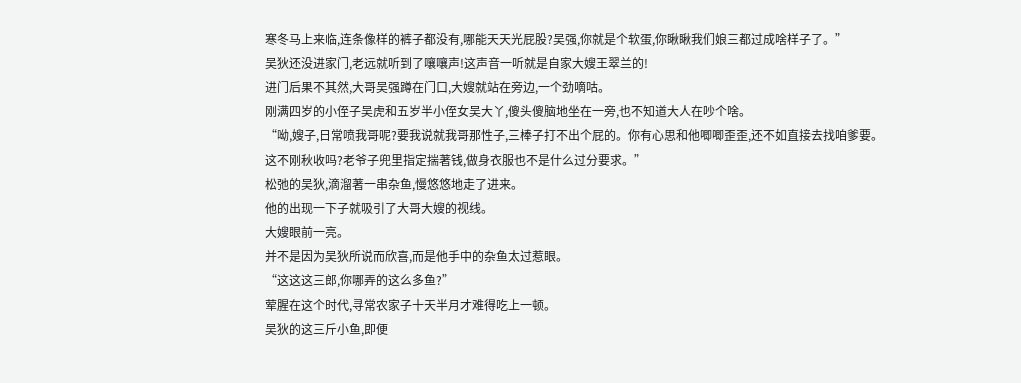寒冬马上来临,连条像样的裤子都没有,哪能天天光屁股?吴强,你就是个软蛋,你瞅瞅我们娘三都过成啥样子了。”
吴狄还没进家门,老远就听到了嚷嚷声!这声音一听就是自家大嫂王翠兰的!
进门后果不其然,大哥吴强蹲在门口,大嫂就站在旁边,一个劲嘀咕。
刚满四岁的小侄子吴虎和五岁半小侄女吴大丫,傻头傻脑地坐在一旁,也不知道大人在吵个啥。
“呦,嫂子,日常喷我哥呢?要我说就我哥那性子,三棒子打不出个屁的。你有心思和他唧唧歪歪,还不如直接去找咱爹要。
这不刚秋收吗?老爷子兜里指定揣著钱,做身衣服也不是什么过分要求。”
松弛的吴狄,滴溜著一串杂鱼,慢悠悠地走了进来。
他的出现一下子就吸引了大哥大嫂的视线。
大嫂眼前一亮。
并不是因为吴狄所说而欣喜,而是他手中的杂鱼太过惹眼。
“这这这三郎,你哪弄的这么多鱼?”
荤腥在这个时代,寻常农家子十天半月才难得吃上一顿。
吴狄的这三斤小鱼,即便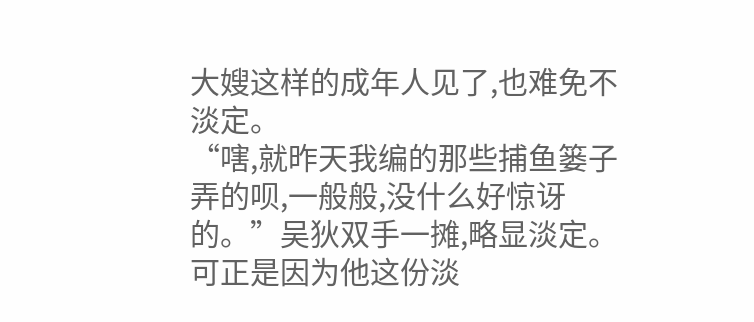大嫂这样的成年人见了,也难免不淡定。
“嗐,就昨天我编的那些捕鱼篓子弄的呗,一般般,没什么好惊讶的。”吴狄双手一摊,略显淡定。
可正是因为他这份淡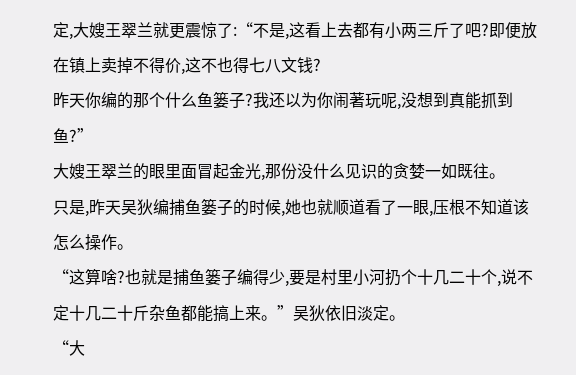定,大嫂王翠兰就更震惊了:“不是,这看上去都有小两三斤了吧?即便放在镇上卖掉不得价,这不也得七八文钱?
昨天你编的那个什么鱼篓子?我还以为你闹著玩呢,没想到真能抓到鱼?”
大嫂王翠兰的眼里面冒起金光,那份没什么见识的贪婪一如既往。
只是,昨天吴狄编捕鱼篓子的时候,她也就顺道看了一眼,压根不知道该怎么操作。
“这算啥?也就是捕鱼篓子编得少,要是村里小河扔个十几二十个,说不定十几二十斤杂鱼都能搞上来。”吴狄依旧淡定。
“大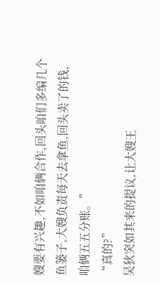嫂要有兴趣,不如咱俩合作,回头咱们多编几个鱼篓子,大嫂负责每天去拿鱼,回头卖了的钱,咱俩五五分账。”
“真的?”
吴狄突如其来的提议,让大嫂王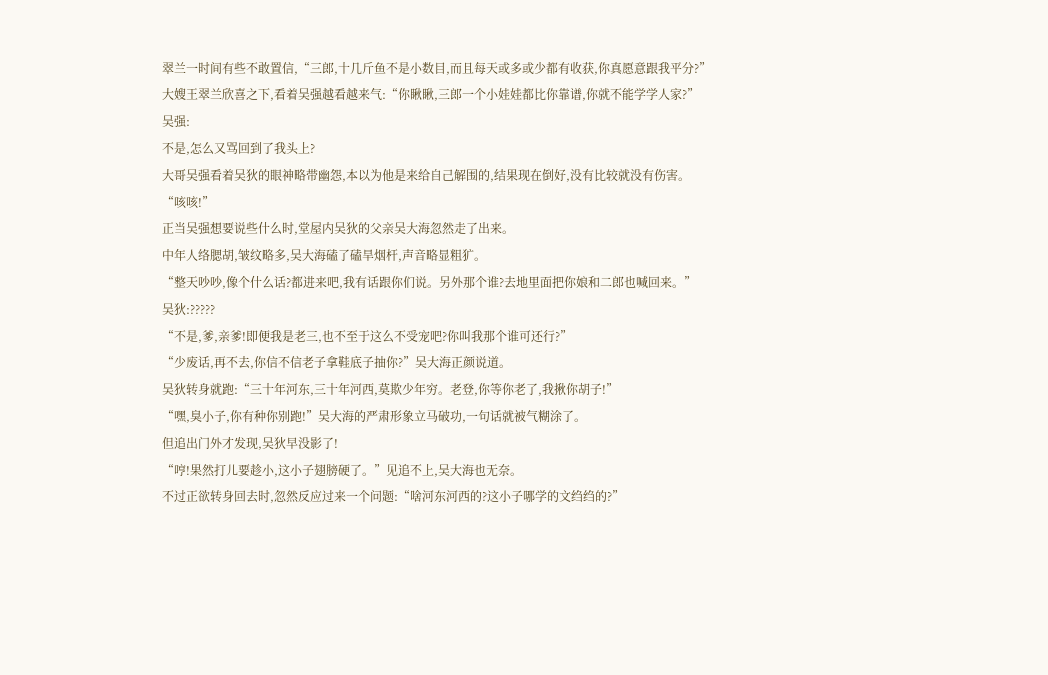翠兰一时间有些不敢置信,“三郎,十几斤鱼不是小数目,而且每天或多或少都有收获,你真愿意跟我平分?”
大嫂王翠兰欣喜之下,看着吴强越看越来气:“你瞅瞅,三郎一个小娃娃都比你靠谱,你就不能学学人家?”
吴强:
不是,怎么又骂回到了我头上?
大哥吴强看着吴狄的眼神略带幽怨,本以为他是来给自己解围的,结果现在倒好,没有比较就没有伤害。
“咳咳!”
正当吴强想要说些什么时,堂屋内吴狄的父亲吴大海忽然走了出来。
中年人络腮胡,皱纹略多,吴大海磕了磕旱烟杆,声音略显粗犷。
“整天吵吵,像个什么话?都进来吧,我有话跟你们说。另外那个谁?去地里面把你娘和二郎也喊回来。”
吴狄:?????
“不是,爹,亲爹!即便我是老三,也不至于这么不受宠吧?你叫我那个谁可还行?”
“少废话,再不去,你信不信老子拿鞋底子抽你?”吴大海正颜说道。
吴狄转身就跑:“三十年河东,三十年河西,莫欺少年穷。老登,你等你老了,我揪你胡子!”
“嘿,臭小子,你有种你别跑!”吴大海的严肃形象立马破功,一句话就被气糊涂了。
但追出门外才发现,吴狄早没影了!
“哼!果然打儿要趁小,这小子翅膀硬了。”见追不上,吴大海也无奈。
不过正欲转身回去时,忽然反应过来一个问题:“啥河东河西的?这小子哪学的文绉绉的?”